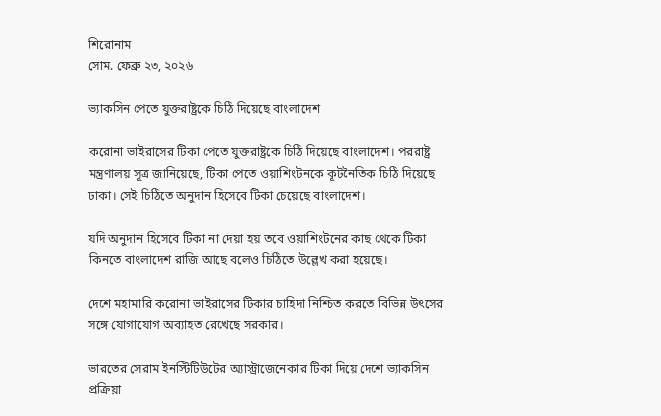শিরোনাম
সোম. ফেব্রু ২৩, ২০২৬

ভ্যাকসিন পেতে যুক্তরাষ্ট্রকে চিঠি দিয়েছে বাংলাদেশ

করোনা ভাইরাসের টিকা পেতে যুক্তরাষ্ট্রকে চিঠি দিয়েছে বাংলাদেশ। পররাষ্ট্র মন্ত্রণালয় সূত্র জানিয়েছে, টিকা পেতে ওয়াশিংটনকে কূটনৈতিক চিঠি দিয়েছে ঢাকা। সেই চিঠিতে অনুদান হিসেবে টিকা চেয়েছে বাংলাদেশ।

যদি অনুদান হিসেবে টিকা না দেয়া হয় তবে ওয়াশিংটনের কাছ থেকে টিকা কিনতে বাংলাদেশ রাজি আছে বলেও চিঠিতে উল্লেখ করা হয়েছে।

দেশে মহামারি করোনা ভাইরাসের টিকার চাহিদা নিশ্চিত করতে বিভিন্ন উৎসের সঙ্গে যোগাযোগ অব্যাহত রেখেছে সরকার।

ভারতের সেরাম ইনস্টিটিউটের অ্যাস্ট্রাজেনেকার টিকা দিয়ে দেশে ভ্যাকসিন প্রক্রিয়া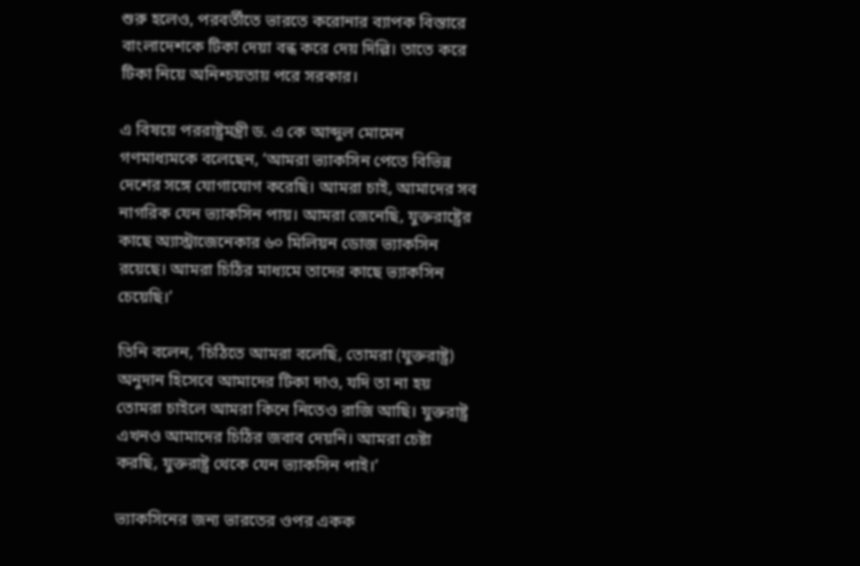শুরু হলেও, পরবর্তীতে ভারতে করোনার ব্যাপক বিস্তারে বাংলাদেশকে টিকা দেয়া বন্ধ করে দেয় দিল্লি। তাতে করে টিকা নিয়ে অনিশ্চয়তায় পরে সরকার।

এ বিষয়ে পররাষ্ট্রমন্ত্রী ড. এ কে আব্দুল মোমেন গণমাধ্যমকে বলেছেন, ‘আমরা ভ্যাকসিন পেতে বিভিন্ন দেশের সঙ্গে যোগাযোগ করেছি। আমরা চাই, আমাদের সব নাগরিক যেন ভ্যাকসিন পায়। আমরা জেনেছি, যুক্তরাষ্ট্রের কাছে অ্যাস্ট্রাজেনেকার ৬০ মিলিয়ন ডোজ ভ্যাকসিন রয়েছে। আমরা চিঠির মাধ্যমে তাদের কাছে ভ্যাকসিন চেয়েছি।’

তিনি বলেন, ‘চিঠিতে আমরা বলেছি, তোমরা (যুক্তরাষ্ট্র) অনুদান হিসেবে আমাদের টিকা দাও, যদি তা না হয় তোমরা চাইলে আমরা কিনে নিতেও রাজি আছি। যুক্তরাষ্ট্র এখনও আমাদের চিঠির জবাব দেয়নি। আমরা চেষ্টা করছি, যুক্তরাষ্ট্র থেকে যেন ভ্যাকসিন পাই।’

ভ্যাকসিনের জন্য ভারতের ওপর একক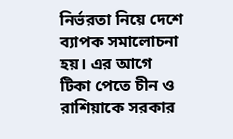নির্ভরতা নিয়ে দেশে ব্যাপক সমালোচনা হয়। এর আগে টিকা পেতে চীন ও রাশিয়াকে সরকার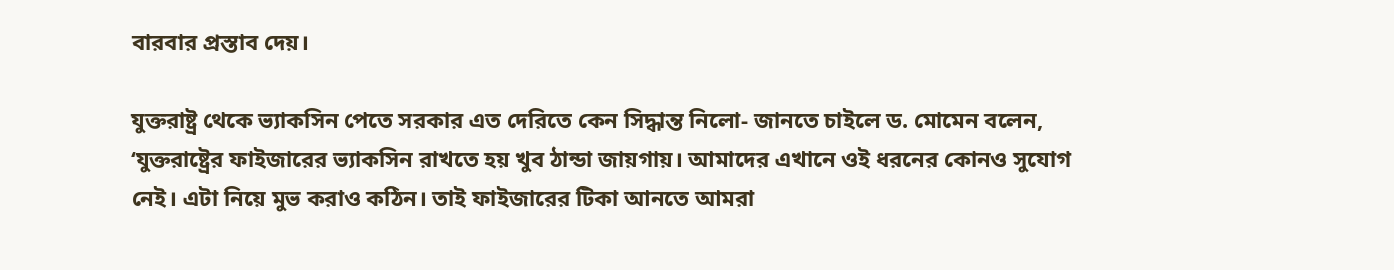বারবার প্রস্তাব দেয়।

যুক্তরাষ্ট্র থেকে ভ্যাকসিন পেতে সরকার এত দেরিতে কেন সিদ্ধান্ত নিলো- জানতে চাইলে ড. মোমেন বলেন, ‘যুক্তরাষ্ট্রের ফাইজারের ভ্যাকসিন রাখতে হয় খুব ঠান্ডা জায়গায়। আমাদের এখানে ওই ধরনের কোনও সুযোগ নেই। এটা নিয়ে মুভ করাও কঠিন। তাই ফাইজারের টিকা আনতে আমরা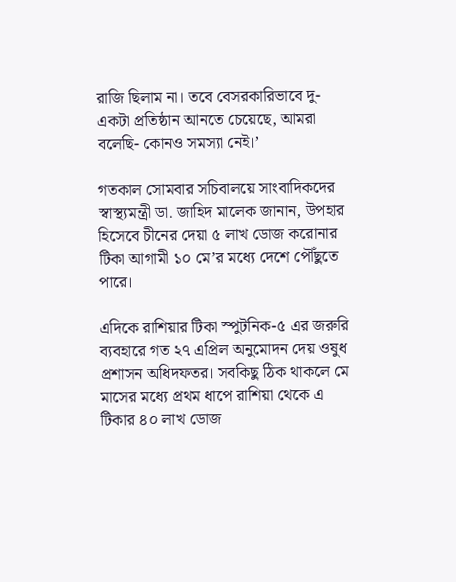রাজি ছিলাম না। তবে বেসরকারিভাবে দু-একটা প্রতিষ্ঠান আনতে চেয়েছে, আমরা বলেছি- কোনও সমস্যা নেই।’

গতকাল সোমবার সচিবালয়ে সাংবাদিকদের স্বাস্থ্যমন্ত্রী ডা. জাহিদ মালেক জানান, উপহার হিসেবে চীনের দেয়া ৫ লাখ ডোজ করোনার টিকা আগামী ১০ মে’র মধ্যে দেশে পৌঁছুতে পারে।

এদিকে রাশিয়ার টিকা স্পুটনিক-৫ এর জরুরি ব্যবহারে গত ২৭ এপ্রিল অনুমোদন দেয় ওষুধ প্রশাসন অধিদফতর। সবকিছু ঠিক থাকলে মে মাসের মধ্যে প্রথম ধাপে রাশিয়া থেকে এ টিকার ৪০ লাখ ডোজ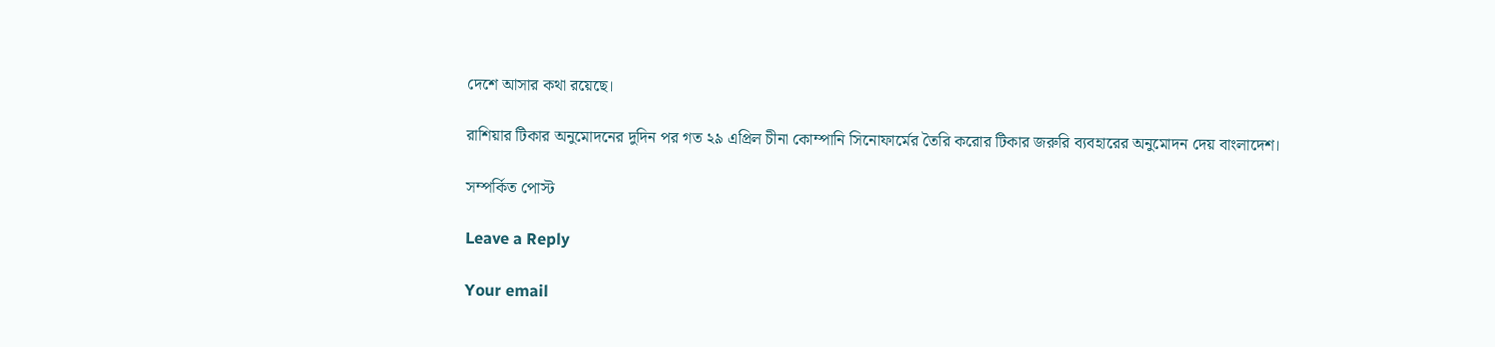দেশে আসার কথা রয়েছে।

রাশিয়ার টিকার অনুমোদনের দুদিন পর গত ২৯ এপ্রিল চীনা কোম্পানি সিনোফার্মের তৈরি করোর টিকার জরুরি ব্যবহারের অনুমোদন দেয় বাংলাদেশ।

সম্পর্কিত পোস্ট

Leave a Reply

Your email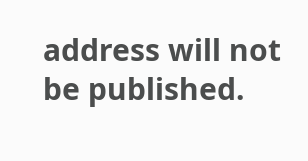address will not be published.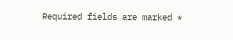Required fields are marked *